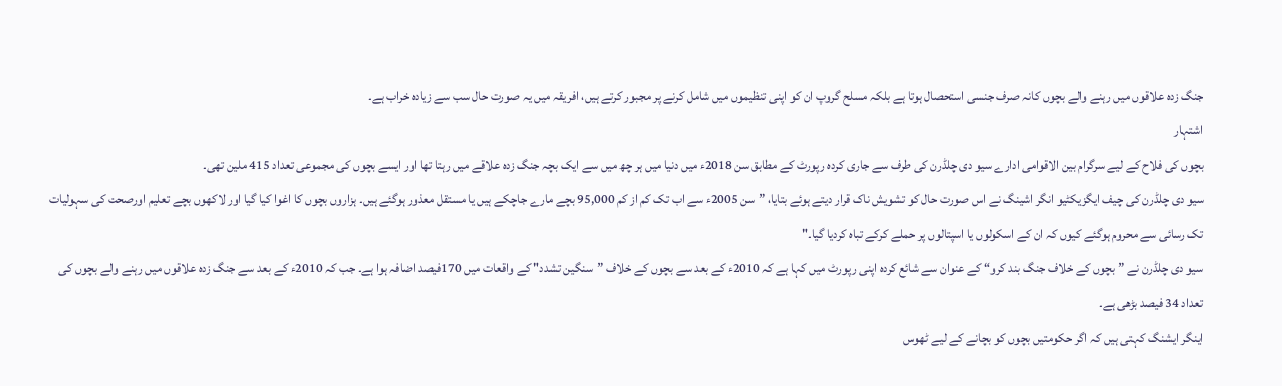جنگ زدہ علاقوں میں رہنے والے بچوں کانہ صرف جنسی استحصال ہوتا ہے بلکہ مسلح گروپ ان کو اپنی تنظیموں میں شامل کرنے پر مجبور کرتے ہیں، افریقہ میں یہ صورت حال سب سے زیادہ خراب ہے۔
اشتہار
بچوں کی فلاح کے لیے سرگرام بین الاقوامی ادارے سیو دی چلڈرن کی طرف سے جاری کردہ رپورٹ کے مطابق سن 2018ء میں دنیا میں ہر چھ میں سے ایک بچہ جنگ زدہ علاقے میں رہتا تھا اور ایسے بچوں کی مجموعی تعداد 415 ملین تھی۔
سیو دی چلڈرن کی چیف ایگزیکٹیو انگر اشینگ نے اس صورت حال کو تشویش ناک قرار دیتے ہوئے بتایا، ”سن 2005ء سے اب تک کم از کم 95,000 بچے مارے جاچکے ہیں یا مستقل معذور ہوگئے ہیں۔ ہزاروں بچوں کا اغوا کیا گیا اور لاکھوں بچے تعلیم اورصحت کی سہولیات تک رسائی سے محروم ہوگئے کیوں کہ ان کے اسکولوں یا اسپتالوں پر حملے کرکے تباہ کردیا گیا۔"
سیو دی چلڈرن نے ”بچوں کے خلاف جنگ بند کرو“ کے عنوان سے شائع کردہ اپنی رپورٹ میں کہا ہے کہ 2010ء کے بعد سے بچوں کے خلاف ”سنگین تشدد" کے واقعات میں 170فیصد اضافہ ہوا ہے۔ جب کہ 2010ء کے بعد سے جنگ زدہ علاقوں میں رہنے والے بچوں کی تعداد 34 فیصد بڑھی ہے۔
اینگر ایشنگ کہتی ہیں کہ اگر حکومتیں بچوں کو بچانے کے لیے ٹھوس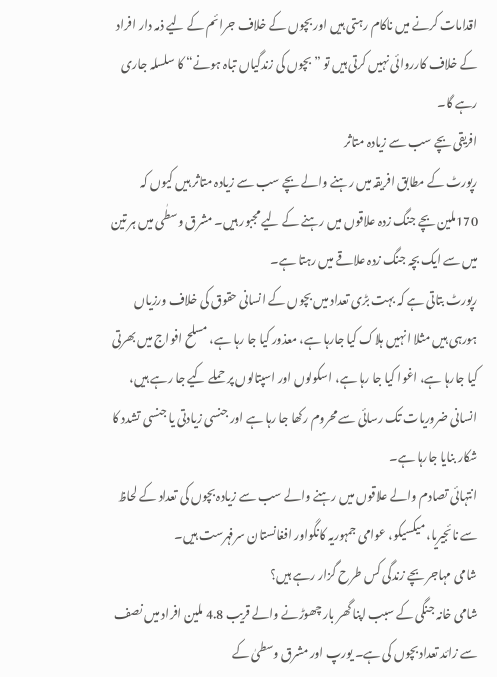اقدامات کرنے میں ناکام رہتی ہیں اور بچوں کے خلاف جرائم کے لیے ذمہ دار افراد کے خلاف کارروائی نہیں کرتی ہیں تو ”بچوں کی زندگیاں تباہ ہونے“ کا سلسلہ جاری رہے گا۔
افریقی بچے سب سے زیادہ متاثر
رپورٹ کے مطابق افریقہ میں رہنے والے بچے سب سے زیادہ متاثر ہیں کیوں کہ 170ملین بچے جنگ زدہ علاقوں میں رہنے کے لیے مجبور ہیں۔ مشرق وسطٰی میں ہر تین میں سے ایک بچہ جنگ زدہ علاقے میں رہتا ہے۔
رپورٹ بتاتی ہے کہ بہت بڑی تعداد میں بچوں کے انسانی حقوق کی خلاف ورزیاں ہورہی ہیں مثلا انہیں ہلاک کیا جارہا ہے، معذور کیا جا رہا ہے، مسلح افواج میں بھرتی کیا جارہا ہے، اغوا کیا جا رہا ہے، اسکولوں اور اسپتالوں پر حملے کیے جا رہے ہیں، انسانی ضروریات تک رسائی سے محروم رکھا جا رہا ہے اور جنسی زیادتی یا جنسی تشدد کا شکار بنایا جارہا ہے۔
انتہائی تصادم والے علاقوں میں رہنے والے سب سے زیادہ بچوں کی تعداد کے لحاظ سے نائجیریا، میکسیکو، عوامی جمہوریہ کانگواور افغانستان سرفہرست ہیں۔
شامی مہاجر بچے زندگی کس طرح گزار رہے ہيں؟
شامی خانہ جنگی کے سبب اپنا گھر بار چھوڑنے والے قريب 4.8 ملين افراد ميں نصف سے زائد تعداد بچوں کی ہے۔ يورپ اور مشرق وسطیٰ کے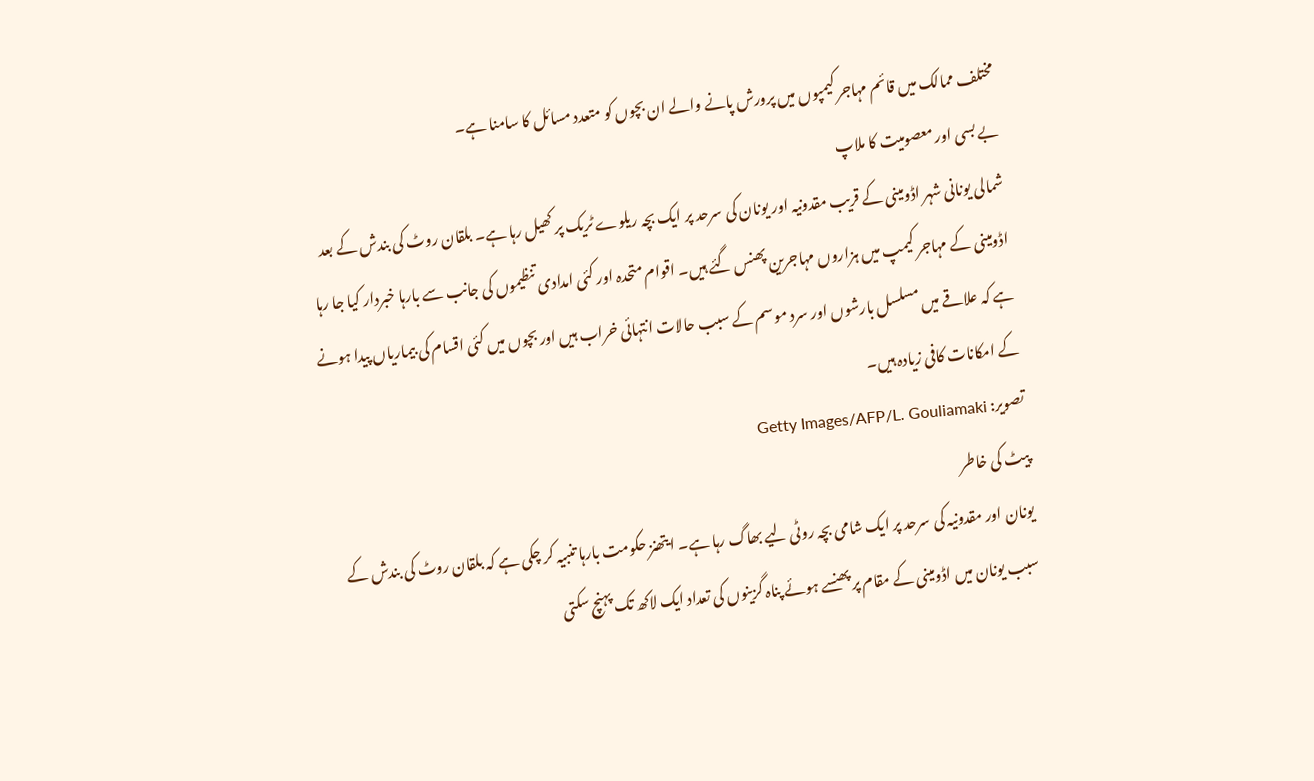مختلف ممالک میں قائم مہاجر کيمپوں ميں پرورش پانے والے ان بچوں کو متعدد مسائل کا سامنا ہے۔
بے بسی اور معصوميت کا ملاپ
شمالی يونانی شہر اڈومينی کے قريب مقدونيہ اور يونان کی سرحد پر ايک بچہ ريلوے ٹريک پر کھيل رہا ہے۔ بلقان روٹ کی بندش کے بعد اڈومينی کے مہاجر کيمپ ميں ہزاروں مہاجرين پھنس گئے ہيں۔ اقوام متحدہ اور کئی امدادی تنظيموں کی جانب سے بارہا خبردار کيا جا رہا ہے کہ علاقے ميں مسلسل بارشوں اور سرد موسم کے سبب حالات انتہائی خراب ہيں اور بچوں ميں کئی اقسام کی بيمارياں پيدا ہونے کے امکانات کافی زيادہ ہيں۔
تصویر: Getty Images/AFP/L. Gouliamaki
پيٹ کی خاطر
يونان اور مقدونيہ کی سرحد پر ايک شامی بچہ روٹی ليے بھاگ رہا ہے۔ ايتھنز حکومت بارہا تنبيہ کر چکی ہے کہ بلقان روٹ کی بندش کے سبب يونان ميں اڈومينی کے مقام پر پھنسے ہوئے پناہ گزينوں کی تعداد ايک لاکھ تک پہنچ سکتی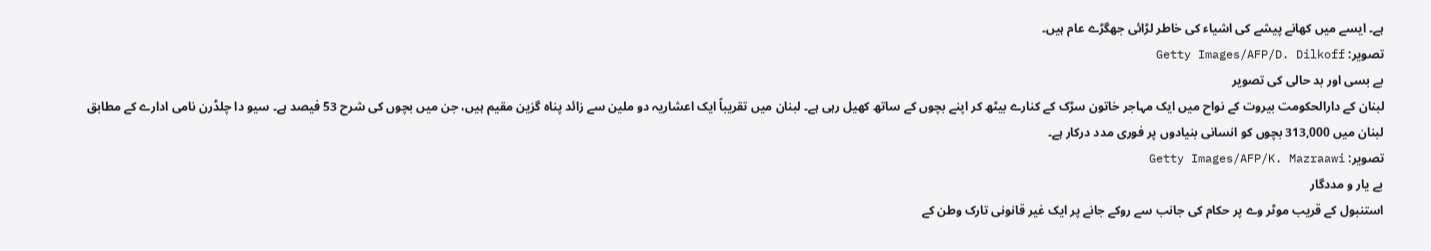ہے۔ ايسے ميں کھانے پيشے کی اشياء کی خاطر لڑائی جھگڑے عام ہيں۔
تصویر: Getty Images/AFP/D. Dilkoff
بے بسی اور بد حالی کی تصوير
لبنان کے دارالحکومت بيروت کے نواح ميں ايک مہاجر خاتون سڑک کے کنارے بيٹھ کر اپنے بچوں کے ساتھ کھيل رہی ہے۔ لبنان ميں تقريباً ايک اعشاريہ دو ملين سے زائد پناہ گزين مقيم ہيں، جن ميں بچوں کی شرح 53 فيصد ہے۔ سيو دا چلڈرن نامی ادارے کے مطابق لبنان ميں 313,000 بچوں کو انسانی بنيادوں پر فوری مدد درکار ہے۔
تصویر: Getty Images/AFP/K. Mazraawi
بے يار و مددگار
استنبول کے قريب موٹر وے پر حکام کی جانب سے روکے جانے پر ايک غير قانونی تارک وطن کے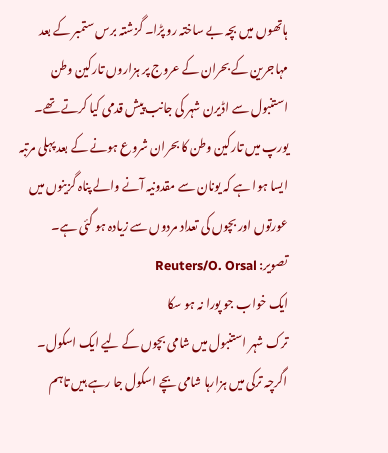ہاتھوں ميں بچہ بے ساختہ رو پڑا۔ گزشتہ برس ستمبر کے بعد مہاجرين کے بحران کے عروج پر ہزاروں تارکين وطن استنبول سے اڈيرن شہر کی جانب پيش قدمی کيا کرتے تھے۔ یورپ میں تارکین وطن کا بحران شروع ہونے کے بعد پہلی مرتبہ ایسا ہوا ہے کہ یونان سے مقدونیہ آنے والے پناہ گزینوں میں عورتوں اور بچوں کی تعداد مردوں سے زیادہ ہو گئی ہے۔
تصویر: Reuters/O. Orsal
ايک خواب جو پورا نہ ہو سکا
ترک شہر استنبول ميں شامی بچوں کے ليے ايک اسکول۔ اگرچہ ترکی ميں ہزارہا شامی بچے اسکول جا رہے ہيں تاہم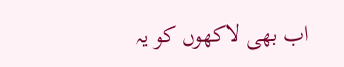اب بھی لاکھوں کو يہ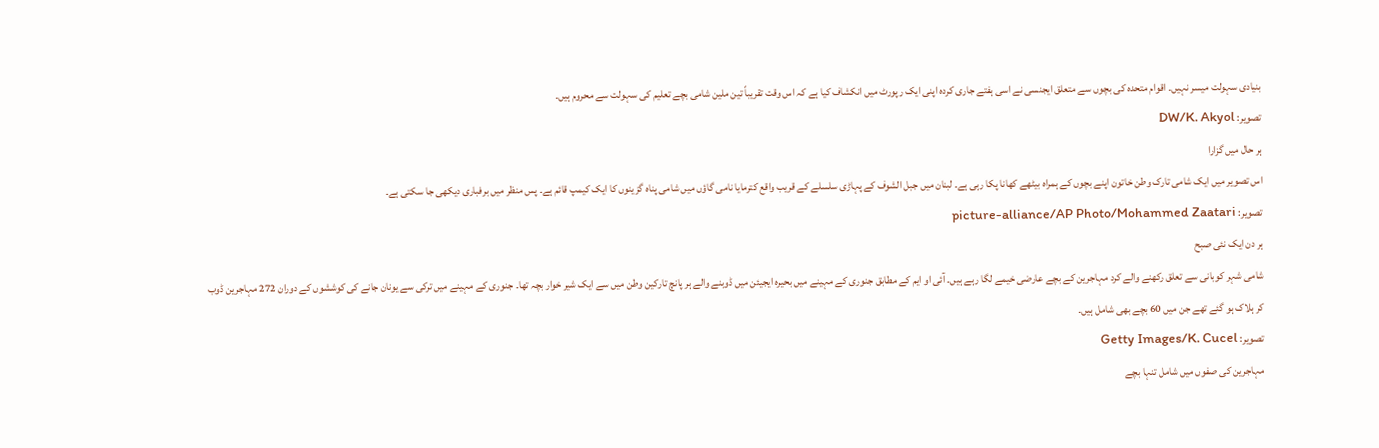بنيادی سہولت ميسر نہيں۔ اقوام متحدہ کی بچوں سے متعلق ايجنسی نے اسی ہفتے جاری کردہ اپنی ايک رپورٹ ميں انکشاف کيا ہے کہ اس وقت تقريباً تين ملين شامی بچے تعلیم کی سہولت سے محروم ہيں۔
تصویر: DW/K. Akyol
ہر حال ميں گزارا
اس تصوير ميں ايک شامی تارک وطن خاتون اپنے بچوں کے ہمراہ بيٹھے کھانا پکا رہی ہے۔ لبنان ميں جبل الشوف کے پہاڑی سلسلے کے قريب واقع کترمایا نامی گاؤں ميں شامی پناہ گزينوں کا ايک کيمپ قائم ہے۔ پس منظر ميں برفباری ديکھی جا سکتی ہے۔
تصویر: picture-alliance/AP Photo/Mohammed Zaatari
ہر دن ايک نئی صبح
شامی شہر کوبانی سے تعلق رکھنے والے کرد مہاجرين کے بچے عارضی خيمے لگا رہے ہيں۔ آئی او ایم کے مطابق جنوری کے مہینے میں بحیرہ ایجیئن میں ڈوبنے والے ہر پانچ تارکین وطن میں سے ایک شیر خوار بچہ تھا۔ جنوری کے مہینے ميں ترکی سے یونان جانے کی کوششوں کے دوران 272 مہاجرین ڈوب کر ہلاک ہو گئے تھے جن میں 60 بچے بھی شامل ہیں۔
تصویر: Getty Images/K. Cucel
مہاجرين کی صفوں ميں شامل تنہا بچے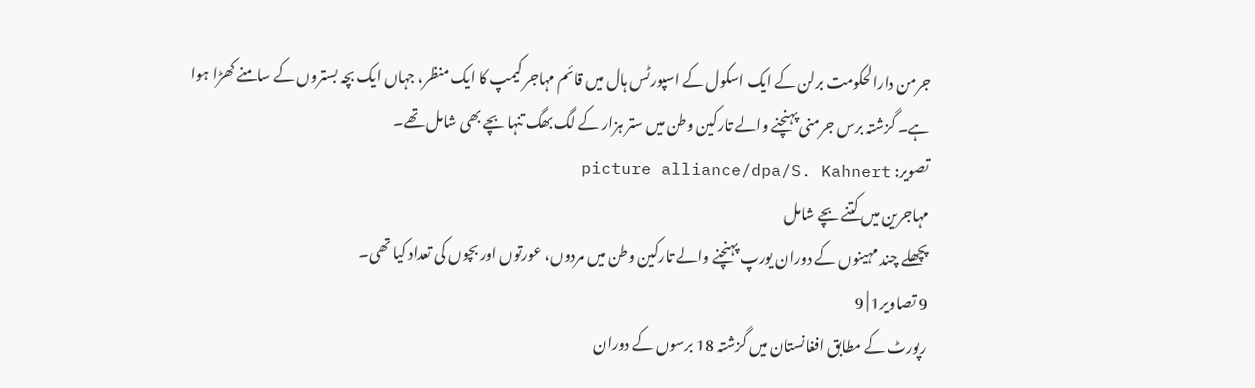جرمن دارالحکومت برلن کے ايک اسکول کے اسپورٹس ہال ميں قائم مہاجر کيمپ کا ايک منظر، جہاں ايک بچہ بستروں کے سامنے کھڑا ہوا ہے۔ گزشتہ برس جرمنی پہنچنے والے تارکين وطن ميں ستر ہزار کے لگ بھگ تنہا بچے بھی شامل تھے۔
تصویر: picture alliance/dpa/S. Kahnert
مہاجرين ميں کتنے بچے شامل
پچھلے چند مہينوں کے دوران يورپ پہنچنے والے تارکين وطن ميں مردوں، عورتوں اور بچوں کی تعداد کیا تھی۔
9 تصاویر1 | 9
رپورٹ کے مطابق افغانستان میں گزشتہ 18 برسوں کے دوران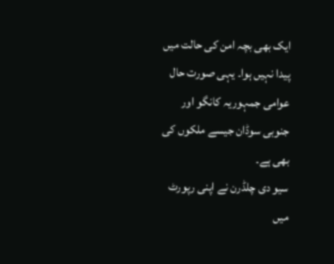ایک بھی بچہ امن کی حالت میں پیدا نہیں ہوا۔ یہی صورت حال عوامی جمہوریہ کانگو اور جنوبی سوڈان جیسے ملکوں کی بھی ہے۔
سیو دی چلڈرن نے اپنی رپورٹ میں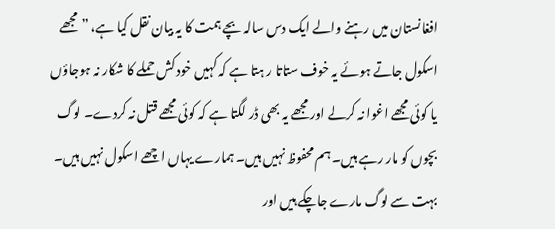افغانستان میں رہنے والے ایک دس سالہ بچے ہمت کا یہ بیان نقل کیا ہے، ”مجھے اسکول جاتے ہوئے یہ خوف ستاتا ر ہتا ہے کہ کہیں خود کش حملے کا شکار نہ ہوجاؤں یا کوئی مجھے اغوا نہ کرلے اور مجھے یہ بھی ڈر لگتا ہے کہ کوئی مجھے قتل نہ کردے۔ لوگ بچوں کو مار رہے ہیں۔ ہم محفوظ نہیں ہیں۔ ہمارے یہاں اچھے اسکول نہیں ہیں۔ بہت سے لوگ مارے جاچکے ہیں اور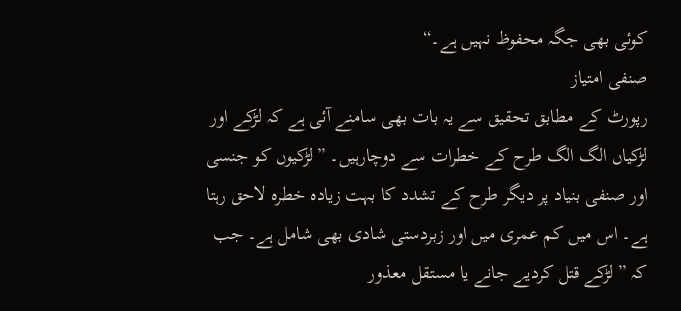کوئی بھی جگہ محفوظ نہیں ہے۔“
صنفی امتیاز
رپورٹ کے مطابق تحقیق سے یہ بات بھی سامنے آئی ہے کہ لڑکے اور لڑکیاں الگ الگ طرح کے خطرات سے دوچارہیں۔ ”لڑکیوں کو جنسی اور صنفی بنیاد پر دیگر طرح کے تشدد کا بہت زیادہ خطرہ لاحق رہتا ہے۔ اس میں کم عمری میں اور زبردستی شادی بھی شامل ہے۔ جب کہ ”لڑکے قتل کردیے جانے یا مستقل معذور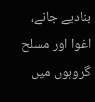بنادیے جانے، اغوا اور مسلح گروہوں میں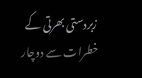زبردستی بھرتی کے خطرات سے دوچار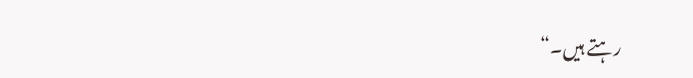رہتے ہیں۔“